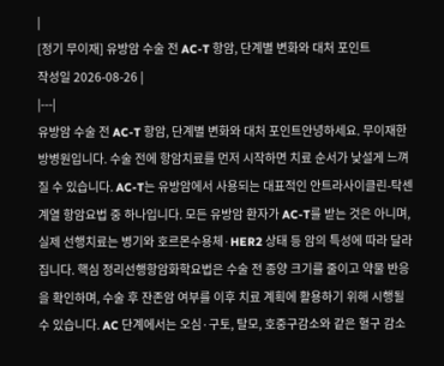|
[정기 무이재] 유방암 수술 전 AC-T 항암, 단계별 변화와 대처 포인트
작성일 2026-08-26 |
|---|
유방암 수술 전 AC-T 항암, 단계별 변화와 대처 포인트안녕하세요. 무이재한방병원입니다. 수술 전에 항암치료를 먼저 시작하면 치료 순서가 낯설게 느껴질 수 있습니다. AC-T는 유방암에서 사용되는 대표적인 안트라사이클린-탁센 계열 항암요법 중 하나입니다. 모든 유방암 환자가 AC-T를 받는 것은 아니며, 실제 선행치료는 병기와 호르몬수용체·HER2 상태 등 암의 특성에 따라 달라집니다. 핵심 정리선행항암화학요법은 수술 전 종양 크기를 줄이고 약물 반응을 확인하며, 수술 후 잔존암 여부를 이후 치료 계획에 활용하기 위해 시행될 수 있습니다. AC 단계에서는 오심·구토, 탈모, 호중구감소와 같은 혈구 감소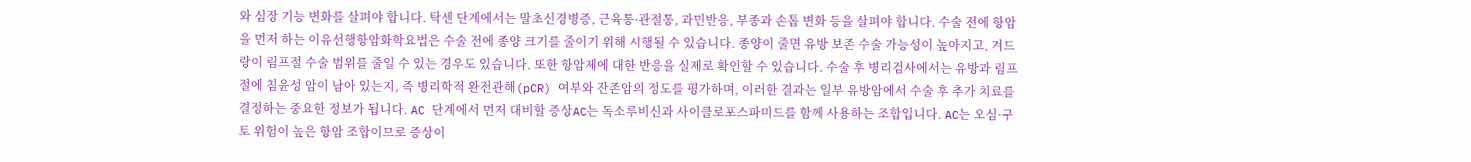와 심장 기능 변화를 살펴야 합니다. 탁센 단계에서는 말초신경병증, 근육통·관절통, 과민반응, 부종과 손톱 변화 등을 살펴야 합니다. 수술 전에 항암을 먼저 하는 이유선행항암화학요법은 수술 전에 종양 크기를 줄이기 위해 시행될 수 있습니다. 종양이 줄면 유방 보존 수술 가능성이 높아지고, 겨드랑이 림프절 수술 범위를 줄일 수 있는 경우도 있습니다. 또한 항암제에 대한 반응을 실제로 확인할 수 있습니다. 수술 후 병리검사에서는 유방과 림프절에 침윤성 암이 남아 있는지, 즉 병리학적 완전관해(pCR) 여부와 잔존암의 정도를 평가하며, 이러한 결과는 일부 유방암에서 수술 후 추가 치료를 결정하는 중요한 정보가 됩니다. AC 단계에서 먼저 대비할 증상AC는 독소루비신과 사이클로포스파미드를 함께 사용하는 조합입니다. AC는 오심·구토 위험이 높은 항암 조합이므로 증상이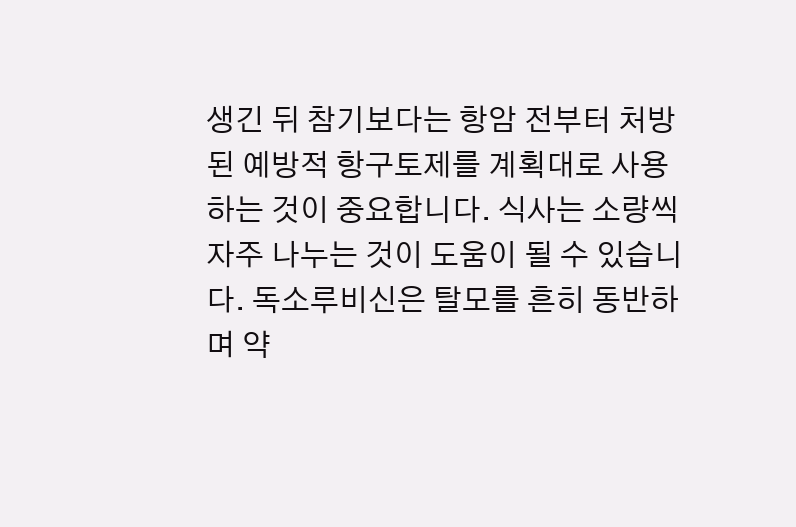생긴 뒤 참기보다는 항암 전부터 처방된 예방적 항구토제를 계획대로 사용하는 것이 중요합니다. 식사는 소량씩 자주 나누는 것이 도움이 될 수 있습니다. 독소루비신은 탈모를 흔히 동반하며 약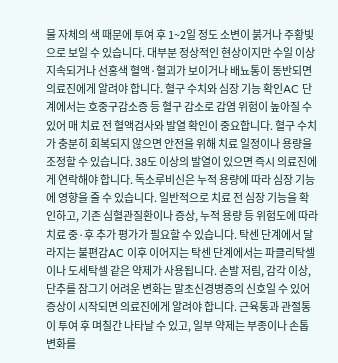물 자체의 색 때문에 투여 후 1~2일 정도 소변이 붉거나 주황빛으로 보일 수 있습니다. 대부분 정상적인 현상이지만 수일 이상 지속되거나 선홍색 혈액·혈괴가 보이거나 배뇨통이 동반되면 의료진에게 알려야 합니다. 혈구 수치와 심장 기능 확인AC 단계에서는 호중구감소증 등 혈구 감소로 감염 위험이 높아질 수 있어 매 치료 전 혈액검사와 발열 확인이 중요합니다. 혈구 수치가 충분히 회복되지 않으면 안전을 위해 치료 일정이나 용량을 조정할 수 있습니다. 38도 이상의 발열이 있으면 즉시 의료진에게 연락해야 합니다. 독소루비신은 누적 용량에 따라 심장 기능에 영향을 줄 수 있습니다. 일반적으로 치료 전 심장 기능을 확인하고, 기존 심혈관질환이나 증상, 누적 용량 등 위험도에 따라 치료 중·후 추가 평가가 필요할 수 있습니다. 탁센 단계에서 달라지는 불편감AC 이후 이어지는 탁센 단계에서는 파클리탁셀이나 도세탁셀 같은 약제가 사용됩니다. 손발 저림, 감각 이상, 단추를 잠그기 어려운 변화는 말초신경병증의 신호일 수 있어 증상이 시작되면 의료진에게 알려야 합니다. 근육통과 관절통이 투여 후 며칠간 나타날 수 있고, 일부 약제는 부종이나 손톱 변화를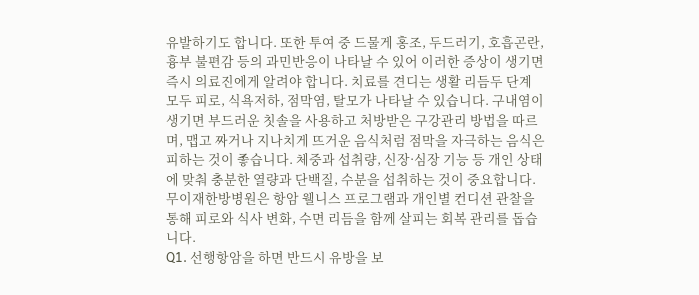유발하기도 합니다. 또한 투여 중 드물게 홍조, 두드러기, 호흡곤란, 흉부 불편감 등의 과민반응이 나타날 수 있어 이러한 증상이 생기면 즉시 의료진에게 알려야 합니다. 치료를 견디는 생활 리듬두 단계 모두 피로, 식욕저하, 점막염, 탈모가 나타날 수 있습니다. 구내염이 생기면 부드러운 칫솔을 사용하고 처방받은 구강관리 방법을 따르며, 맵고 짜거나 지나치게 뜨거운 음식처럼 점막을 자극하는 음식은 피하는 것이 좋습니다. 체중과 섭취량, 신장·심장 기능 등 개인 상태에 맞춰 충분한 열량과 단백질, 수분을 섭취하는 것이 중요합니다. 무이재한방병원은 항암 웰니스 프로그램과 개인별 컨디션 관찰을 통해 피로와 식사 변화, 수면 리듬을 함께 살피는 회복 관리를 돕습니다.
Q1. 선행항암을 하면 반드시 유방을 보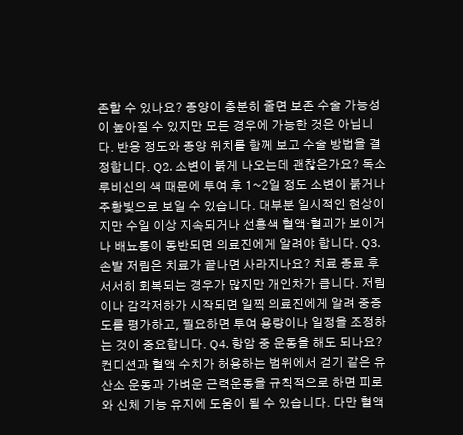존할 수 있나요? 종양이 충분히 줄면 보존 수술 가능성이 높아질 수 있지만 모든 경우에 가능한 것은 아닙니다. 반응 정도와 종양 위치를 함께 보고 수술 방법을 결정합니다. Q2. 소변이 붉게 나오는데 괜찮은가요? 독소루비신의 색 때문에 투여 후 1~2일 정도 소변이 붉거나 주황빛으로 보일 수 있습니다. 대부분 일시적인 현상이지만 수일 이상 지속되거나 선홍색 혈액·혈괴가 보이거나 배뇨통이 동반되면 의료진에게 알려야 합니다. Q3. 손발 저림은 치료가 끝나면 사라지나요? 치료 종료 후 서서히 회복되는 경우가 많지만 개인차가 큽니다. 저림이나 감각저하가 시작되면 일찍 의료진에게 알려 중증도를 평가하고, 필요하면 투여 용량이나 일정을 조정하는 것이 중요합니다. Q4. 항암 중 운동을 해도 되나요? 컨디션과 혈액 수치가 허용하는 범위에서 걷기 같은 유산소 운동과 가벼운 근력운동을 규칙적으로 하면 피로와 신체 기능 유지에 도움이 될 수 있습니다. 다만 혈액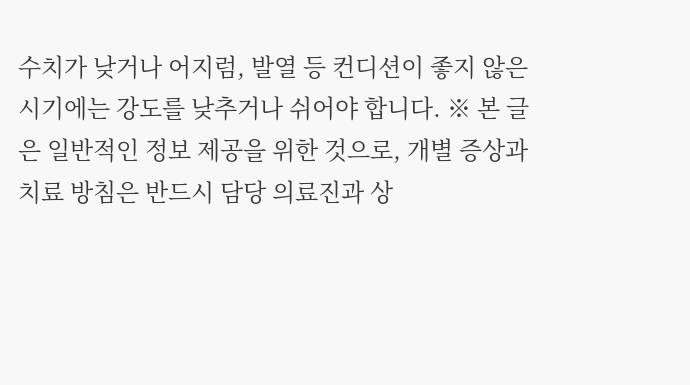수치가 낮거나 어지럼, 발열 등 컨디션이 좋지 않은 시기에는 강도를 낮추거나 쉬어야 합니다. ※ 본 글은 일반적인 정보 제공을 위한 것으로, 개별 증상과 치료 방침은 반드시 담당 의료진과 상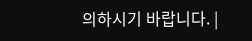의하시기 바랍니다. |